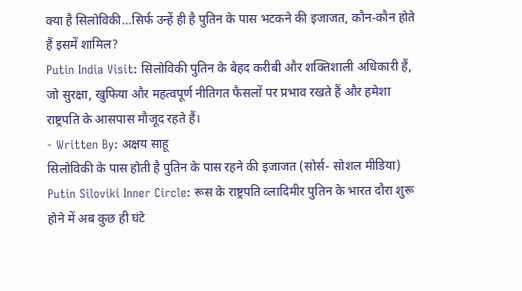क्या है सिलोविकी…सिर्फ उन्हें ही है पुतिन के पास भटकने की इजाजत, कौन-कौन होते हैं इसमें शामिल?
Putin India Visit: सिलोविकी पुतिन के बेहद करीबी और शक्तिशाली अधिकारी हैं, जो सुरक्षा, खुफिया और महत्वपूर्ण नीतिगत फैसलों पर प्रभाव रखते हैं और हमेशा राष्ट्रपति के आसपास मौजूद रहते हैं।
- Written By: अक्षय साहू
सिलोविकी के पास होती है पुतिन के पास रहने की इजाजत (सोर्स- सोशल मीडिया)
Putin Siloviki Inner Circle: रूस के राष्ट्रपति व्लादिमीर पुतिन के भारत दौरा शुरू होने में अब कुछ ही घंटे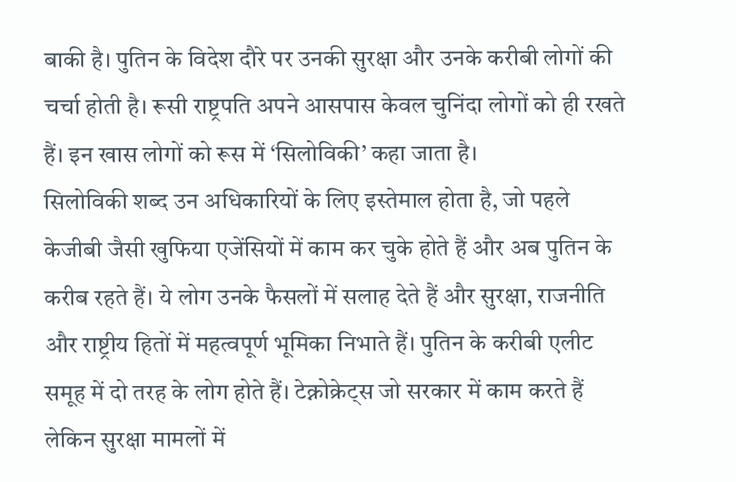बाकी है। पुतिन के विदेश दौरे पर उनकी सुरक्षा और उनके करीबी लोगों की चर्चा होती है। रूसी राष्ट्रपति अपने आसपास केवल चुनिंदा लोगों को ही रखते हैं। इन खास लोगों को रूस में ‘सिलोविकी’ कहा जाता है।
सिलोविकी शब्द उन अधिकारियों के लिए इस्तेमाल होता है, जो पहले केजीबी जैसी खुफिया एजेंसियों में काम कर चुके होते हैं और अब पुतिन के करीब रहते हैं। ये लोग उनके फैसलों में सलाह देते हैं और सुरक्षा, राजनीति और राष्ट्रीय हितों में महत्वपूर्ण भूमिका निभाते हैं। पुतिन के करीबी एलीट समूह में दो तरह के लोग होते हैं। टेक्नोक्रेट्स जो सरकार में काम करते हैं लेकिन सुरक्षा मामलों में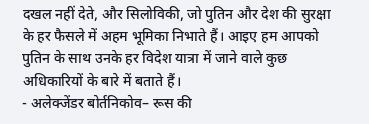दखल नहीं देते, और सिलोविकी, जो पुतिन और देश की सुरक्षा के हर फैसले में अहम भूमिका निभाते हैं। आइए हम आपको पुतिन के साथ उनके हर विदेश यात्रा में जाने वाले कुछ अधिकारियों के बारे में बताते हैं।
- अलेक्जेंडर बोर्तनिकोव– रूस की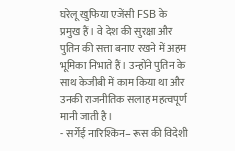घरेलू खुफिया एजेंसी FSB के प्रमुख हैं। वे देश की सुरक्षा और पुतिन की सत्ता बनाए रखने में अहम भूमिका निभाते हैं। उन्होंने पुतिन के साथ केजीबी में काम किया था और उनकी राजनीतिक सलाह महत्वपूर्ण मानी जाती है।
- सर्गेई नारिश्किन– रूस की विदेशी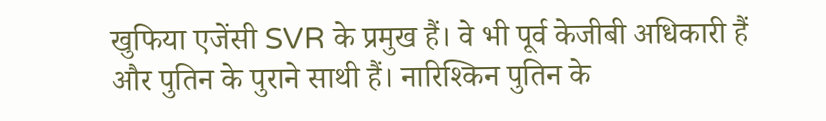खुफिया एजेंसी SVR के प्रमुख हैं। वे भी पूर्व केजीबी अधिकारी हैं और पुतिन के पुराने साथी हैं। नारिश्किन पुतिन के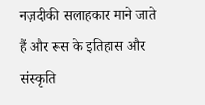नज़दीकी सलाहकार माने जाते हैं और रूस के इतिहास और संस्कृति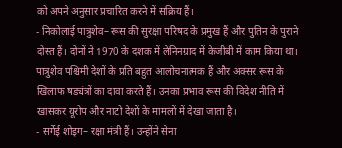को अपने अनुसार प्रचारित करने में सक्रिय हैं।
- निकोलाई पात्रुशेव– रूस की सुरक्षा परिषद के प्रमुख हैं और पुतिन के पुराने दोस्त हैं। दोनों ने 1970 के दशक में लेनिनग्राद में केजीबी में काम किया था। पात्रुशेव पश्चिमी देशों के प्रति बहुत आलोचनात्मक हैं और अक्सर रूस के खिलाफ षड्यंत्रों का दावा करते हैं। उनका प्रभाव रूस की विदेश नीति में खासकर यूरोप और नाटो देशों के मामलों में देखा जाता है।
- सर्गेई शोइग– रक्षा मंत्री हैं। उन्होंने सेना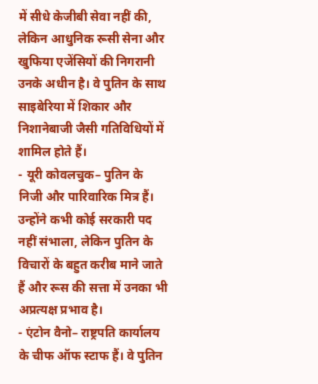में सीधे केजीबी सेवा नहीं की, लेकिन आधुनिक रूसी सेना और खुफिया एजेंसियों की निगरानी उनके अधीन है। वे पुतिन के साथ साइबेरिया में शिकार और निशानेबाजी जैसी गतिविधियों में शामिल होते हैं।
- यूरी कोवलचुक– पुतिन के निजी और पारिवारिक मित्र हैं। उन्होंने कभी कोई सरकारी पद नहीं संभाला, लेकिन पुतिन के विचारों के बहुत करीब माने जाते हैं और रूस की सत्ता में उनका भी अप्रत्यक्ष प्रभाव है।
- एंटोन वैनो– राष्ट्रपति कार्यालय के चीफ ऑफ स्टाफ हैं। वे पुतिन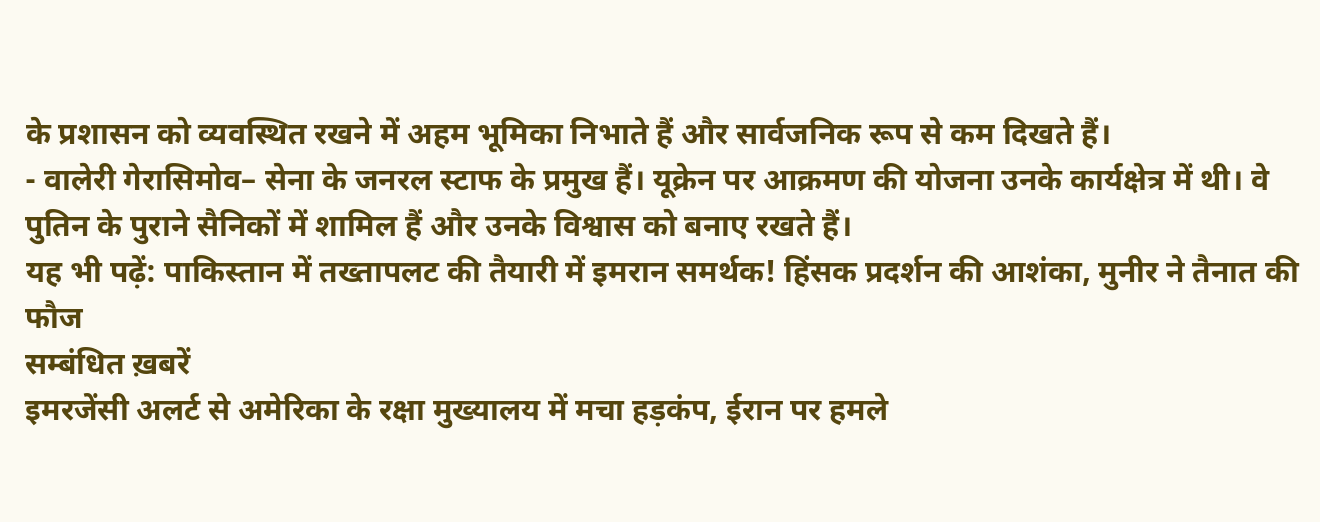के प्रशासन को व्यवस्थित रखने में अहम भूमिका निभाते हैं और सार्वजनिक रूप से कम दिखते हैं।
- वालेरी गेरासिमोव– सेना के जनरल स्टाफ के प्रमुख हैं। यूक्रेन पर आक्रमण की योजना उनके कार्यक्षेत्र में थी। वे पुतिन के पुराने सैनिकों में शामिल हैं और उनके विश्वास को बनाए रखते हैं।
यह भी पढ़ें: पाकिस्तान में तख्तापलट की तैयारी में इमरान समर्थक! हिंसक प्रदर्शन की आशंका, मुनीर ने तैनात की फौज
सम्बंधित ख़बरें
इमरजेंसी अलर्ट से अमेरिका के रक्षा मुख्यालय में मचा हड़कंप, ईरान पर हमले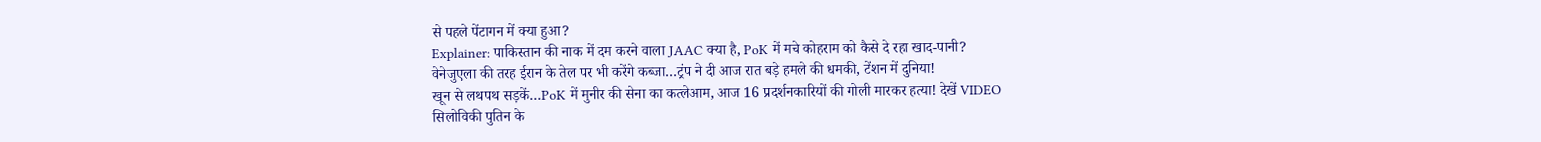से पहले पेंटागन में क्या हुआ?
Explainer: पाकिस्तान की नाक में दम करने वाला JAAC क्या है, PoK में मचे कोहराम को कैसे दे रहा खाद-पानी?
वेनेजुएला की तरह ईरान के तेल पर भी करेंगे कब्जा…ट्रंप ने दी आज रात बड़े हमले की धमकी, टेंशन में दुनिया!
खून से लथपथ सड़कें…PoK में मुनीर की सेना का कत्लेआम, आज 16 प्रदर्शनकारियों की गोली मारकर हत्या! देखें VIDEO
सिलोविकी पुतिन के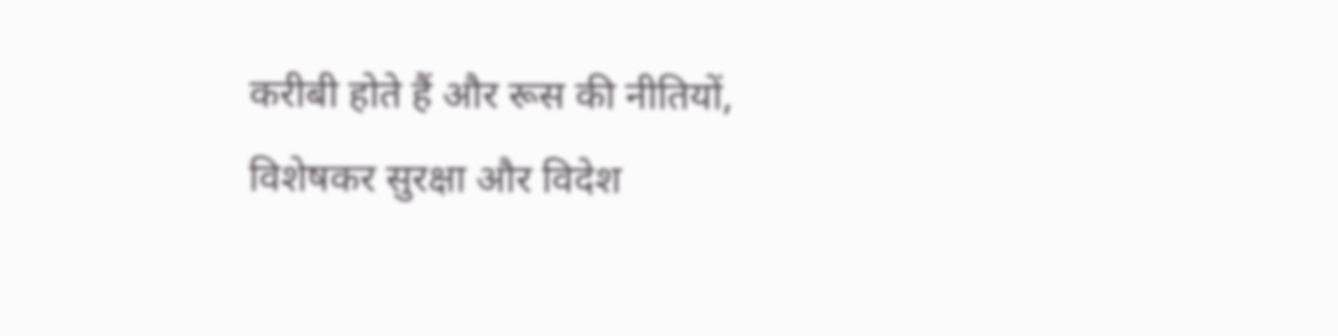करीबी होते हैं और रूस की नीतियों, विशेषकर सुरक्षा और विदेश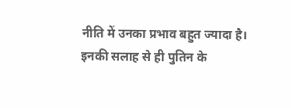नीति में उनका प्रभाव बहुत ज्यादा है। इनकी सलाह से ही पुतिन के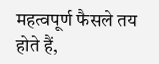महत्वपूर्ण फैसले तय होते हैं,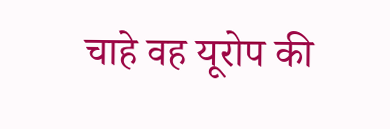चाहे वह यूरोप की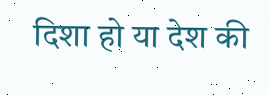दिशा हो या देश की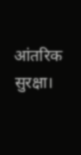आंतरिक सुरक्षा।